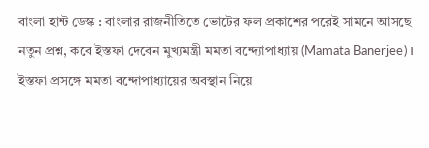বাংলা হান্ট ডেস্ক : বাংলার রাজনীতিতে ভোটের ফল প্রকাশের পরেই সামনে আসছে নতুন প্রশ্ন, কবে ইস্তফা দেবেন মুখ্যমন্ত্রী মমতা বন্দ্যোপাধ্যায় (Mamata Banerjee)। ইস্তফা প্রসঙ্গে মমতা বন্দোপাধ্যায়ের অবস্থান নিয়ে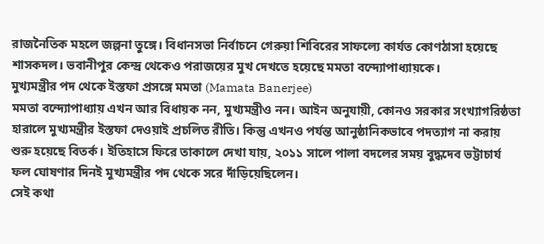রাজনৈতিক মহলে জল্পনা তুঙ্গে। বিধানসভা নির্বাচনে গেরুয়া শিবিরের সাফল্যে কার্যত কোণঠাসা হয়েছে শাসকদল। ভবানীপুর কেন্দ্র থেকেও পরাজয়ের মুখ দেখতে হয়েছে মমতা বন্দ্যোপাধ্যায়কে।
মুখ্যমন্ত্রীর পদ থেকে ইস্তফা প্রসঙ্গে মমতা (Mamata Banerjee)
মমতা বন্দ্যোপাধ্যায় এখন আর বিধায়ক নন, মুখ্যমন্ত্রীও নন। আইন অনুযায়ী, কোনও সরকার সংখ্যাগরিষ্ঠতা হারালে মুখ্যমন্ত্রীর ইস্তফা দেওয়াই প্রচলিত রীতি। কিন্তু এখনও পর্যন্ত আনুষ্ঠানিকভাবে পদত্যাগ না করায় শুরু হয়েছে বিতর্ক। ইতিহাসে ফিরে তাকালে দেখা যায়, ২০১১ সালে পালা বদলের সময় বুদ্ধদেব ভট্টাচার্য ফল ঘোষণার দিনই মুখ্যমন্ত্রীর পদ থেকে সরে দাঁড়িয়েছিলেন।
সেই কথা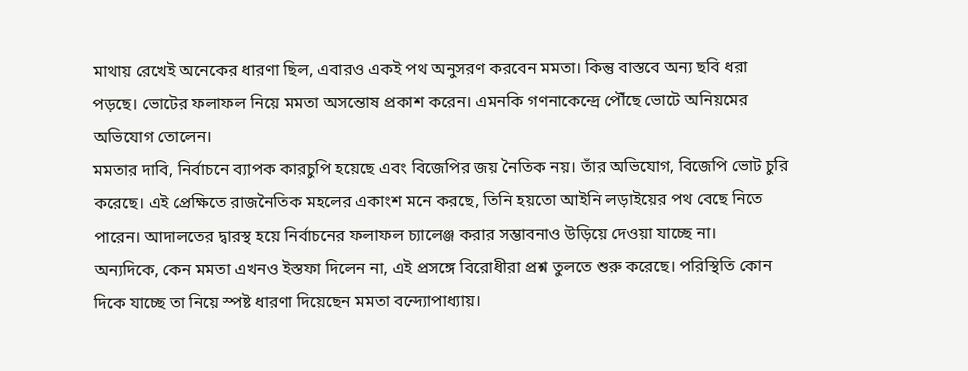মাথায় রেখেই অনেকের ধারণা ছিল, এবারও একই পথ অনুসরণ করবেন মমতা। কিন্তু বাস্তবে অন্য ছবি ধরা পড়ছে। ভোটের ফলাফল নিয়ে মমতা অসন্তোষ প্রকাশ করেন। এমনকি গণনাকেন্দ্রে পৌঁছে ভোটে অনিয়মের অভিযোগ তোলেন।
মমতার দাবি, নির্বাচনে ব্যাপক কারচুপি হয়েছে এবং বিজেপির জয় নৈতিক নয়। তাঁর অভিযোগ, বিজেপি ভোট চুরি করেছে। এই প্রেক্ষিতে রাজনৈতিক মহলের একাংশ মনে করছে, তিনি হয়তো আইনি লড়াইয়ের পথ বেছে নিতে পারেন। আদালতের দ্বারস্থ হয়ে নির্বাচনের ফলাফল চ্যালেঞ্জ করার সম্ভাবনাও উড়িয়ে দেওয়া যাচ্ছে না।
অন্যদিকে, কেন মমতা এখনও ইস্তফা দিলেন না, এই প্রসঙ্গে বিরোধীরা প্রশ্ন তুলতে শুরু করেছে। পরিস্থিতি কোন দিকে যাচ্ছে তা নিয়ে স্পষ্ট ধারণা দিয়েছেন মমতা বন্দ্যোপাধ্যায়।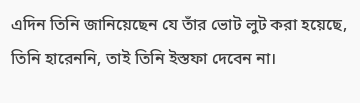এদিন তিনি জানিয়েছেন যে তাঁর ভোট লুট করা হয়েছে, তিনি হারেননি, তাই তিনি ইস্তফা দেবেন না।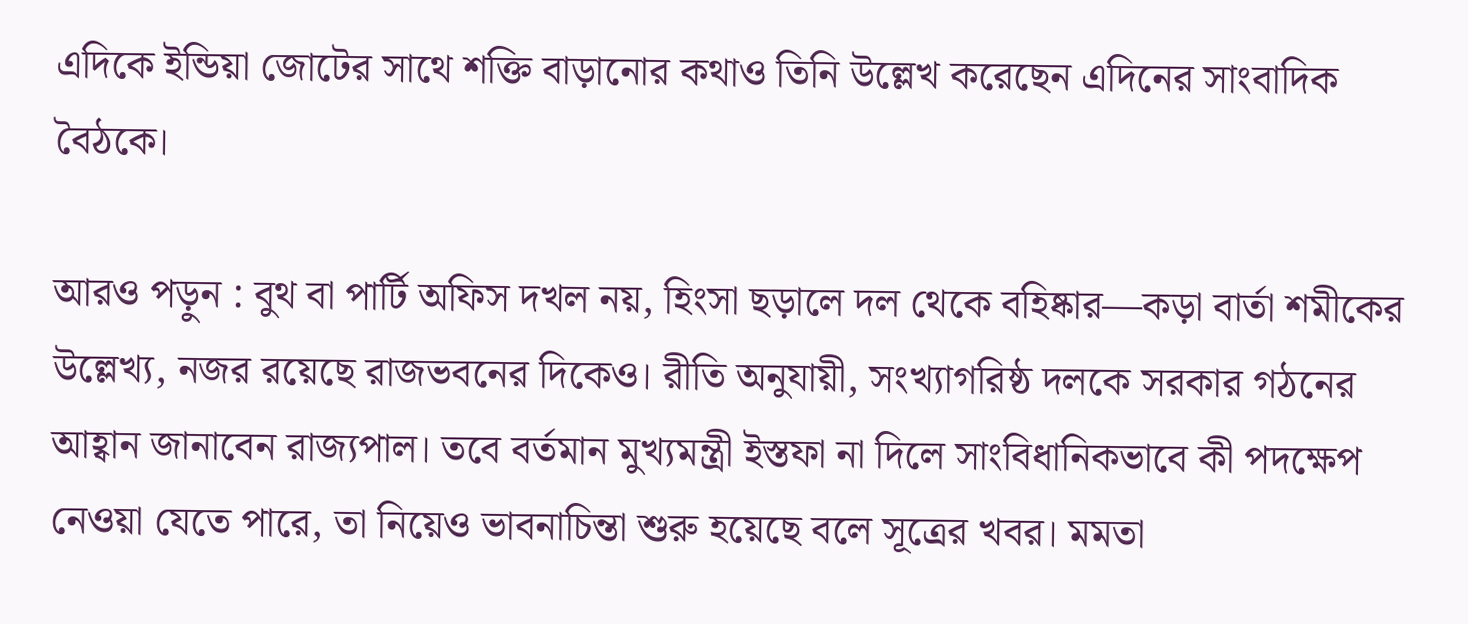এদিকে ইন্ডিয়া জোটের সাথে শক্তি বাড়ানোর কথাও তিনি উল্লেখ করেছেন এদিনের সাংবাদিক বৈঠকে।

আরও পড়ুন : বুথ বা পার্টি অফিস দখল নয়, হিংসা ছড়ালে দল থেকে বহিষ্কার—কড়া বার্তা শমীকের
উল্লেখ্য, নজর রয়েছে রাজভবনের দিকেও। রীতি অনুযায়ী, সংখ্যাগরিষ্ঠ দলকে সরকার গঠনের আহ্বান জানাবেন রাজ্যপাল। তবে বর্তমান মুখ্যমন্ত্রী ইস্তফা না দিলে সাংবিধানিকভাবে কী পদক্ষেপ নেওয়া যেতে পারে, তা নিয়েও ভাবনাচিন্তা শুরু হয়েছে বলে সূত্রের খবর। মমতা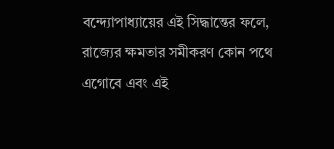বন্দ্যোপাধ্যায়ের এই সিদ্ধান্তের ফলে, রাজ্যের ক্ষমতার সমীকরণ কোন পথে এগোবে এবং এই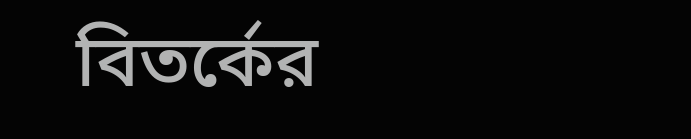বিতর্কের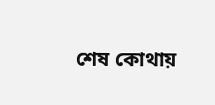শেষ কোথায়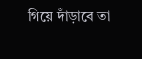গিয়ে দাঁড়াবে তা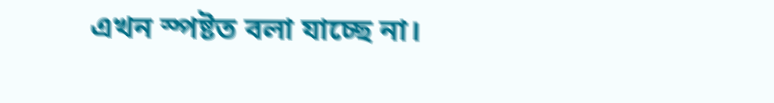এখন স্পষ্টত বলা যাচ্ছে না।